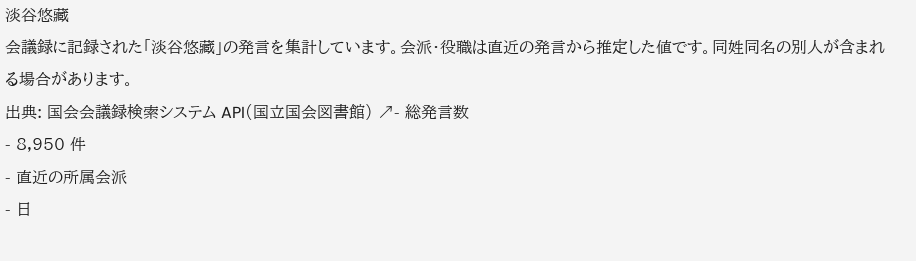淡谷悠藏
会議録に記録された「淡谷悠藏」の発言を集計しています。会派・役職は直近の発言から推定した値です。同姓同名の別人が含まれる場合があります。
出典: 国会会議録検索システム API(国立国会図書館) ↗- 総発言数
- 8,950 件
- 直近の所属会派
- 日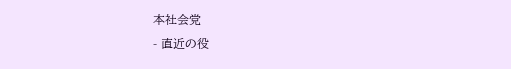本社会党
- 直近の役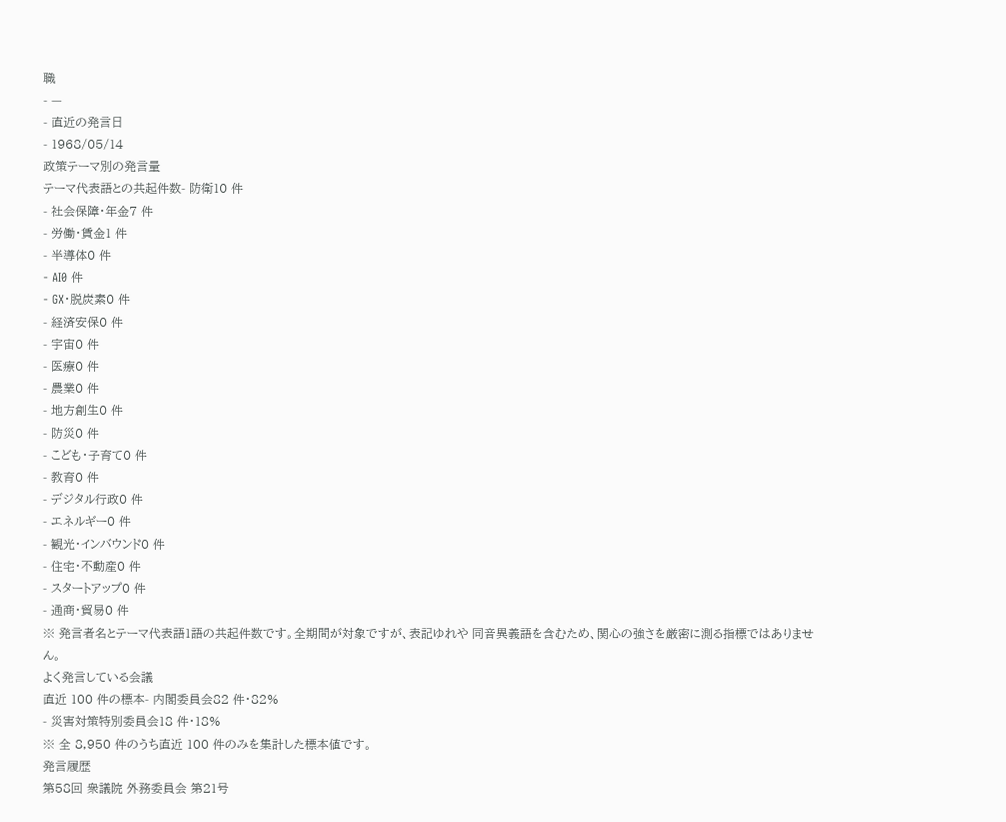職
- —
- 直近の発言日
- 1968/05/14
政策テーマ別の発言量
テーマ代表語との共起件数- 防衛10 件
- 社会保障・年金7 件
- 労働・賃金1 件
- 半導体0 件
- AI0 件
- GX・脱炭素0 件
- 経済安保0 件
- 宇宙0 件
- 医療0 件
- 農業0 件
- 地方創生0 件
- 防災0 件
- こども・子育て0 件
- 教育0 件
- デジタル行政0 件
- エネルギー0 件
- 観光・インバウンド0 件
- 住宅・不動産0 件
- スタートアップ0 件
- 通商・貿易0 件
※ 発言者名とテーマ代表語1語の共起件数です。全期間が対象ですが、表記ゆれや 同音異義語を含むため、関心の強さを厳密に測る指標ではありません。
よく発言している会議
直近 100 件の標本- 内閣委員会82 件・82%
- 災害対策特別委員会18 件・18%
※ 全 8,950 件のうち直近 100 件のみを集計した標本値です。
発言履歴
第58回 衆議院 外務委員会 第21号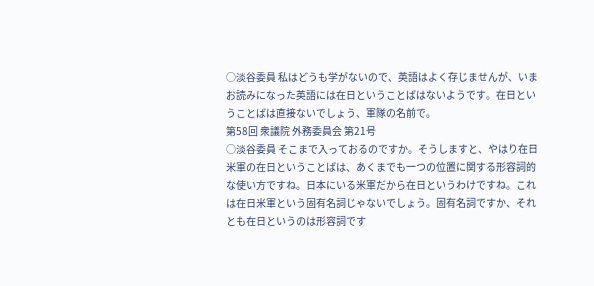○淡谷委員 私はどうも学がないので、英語はよく存じませんが、いまお読みになった英語には在日ということばはないようです。在日ということばは直接ないでしょう、軍隊の名前で。
第58回 衆議院 外務委員会 第21号
○淡谷委員 そこまで入っておるのですか。そうしますと、やはり在日米軍の在日ということばは、あくまでも一つの位置に関する形容詞的な使い方ですね。日本にいる米軍だから在日というわけですね。これは在日米軍という固有名詞じゃないでしょう。固有名詞ですか、それとも在日というのは形容詞です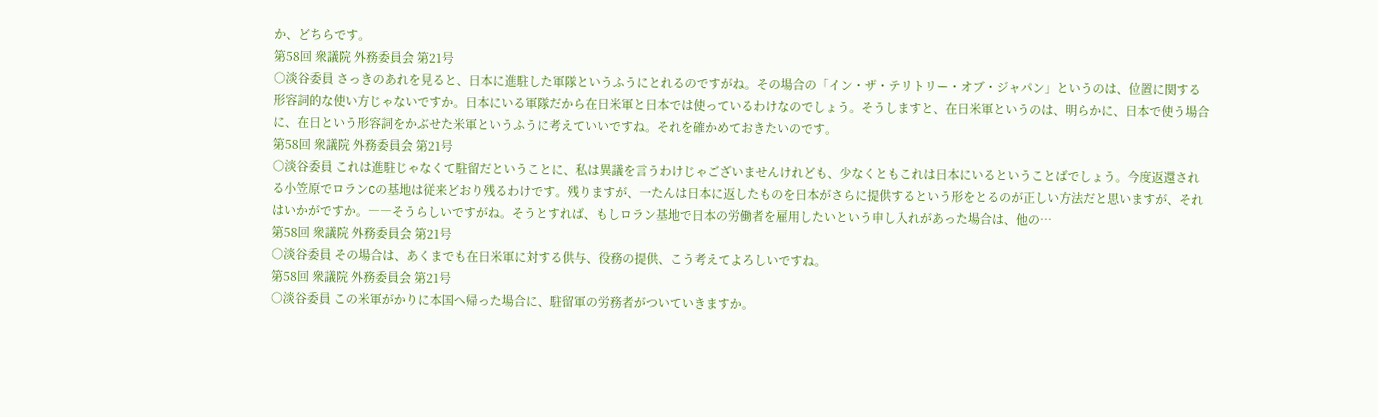か、どちらです。
第58回 衆議院 外務委員会 第21号
○淡谷委員 さっきのあれを見ると、日本に進駐した軍隊というふうにとれるのですがね。その場合の「イン・ザ・テリトリー・オブ・ジャパン」というのは、位置に関する形容詞的な使い方じゃないですか。日本にいる軍隊だから在日米軍と日本では使っているわけなのでしょう。そうしますと、在日米軍というのは、明らかに、日本で使う場合に、在日という形容詞をかぶせた米軍というふうに考えていいですね。それを確かめておきたいのです。
第58回 衆議院 外務委員会 第21号
○淡谷委員 これは進駐じゃなくて駐留だということに、私は異議を言うわけじゃございませんけれども、少なくともこれは日本にいるということばでしょう。今度返還される小笠原でロランCの基地は従来どおり残るわけです。残りますが、一たんは日本に返したものを日本がさらに提供するという形をとるのが正しい方法だと思いますが、それはいかがですか。――そうらしいですがね。そうとすれば、もしロラン基地で日本の労働者を雇用したいという申し入れがあった場合は、他の…
第58回 衆議院 外務委員会 第21号
○淡谷委員 その場合は、あくまでも在日米軍に対する供与、役務の提供、こう考えてよろしいですね。
第58回 衆議院 外務委員会 第21号
○淡谷委員 この米軍がかりに本国へ帰った場合に、駐留軍の労務者がついていきますか。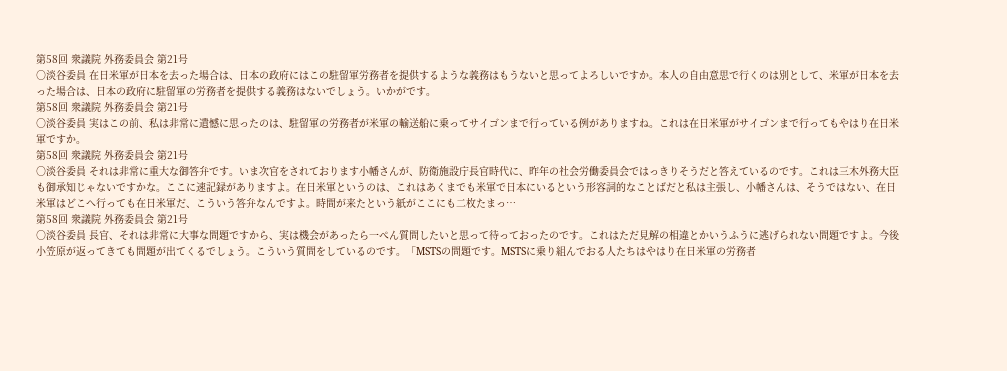第58回 衆議院 外務委員会 第21号
○淡谷委員 在日米軍が日本を去った場合は、日本の政府にはこの駐留軍労務者を提供するような義務はもうないと思ってよろしいですか。本人の自由意思で行くのは別として、米軍が日本を去った場合は、日本の政府に駐留軍の労務者を提供する義務はないでしょう。いかがです。
第58回 衆議院 外務委員会 第21号
○淡谷委員 実はこの前、私は非常に遺憾に思ったのは、駐留軍の労務者が米軍の輸送船に乗ってサイゴンまで行っている例がありますね。これは在日米軍がサイゴンまで行ってもやはり在日米軍ですか。
第58回 衆議院 外務委員会 第21号
○淡谷委員 それは非常に重大な御答弁です。いま次官をされております小幡さんが、防衛施設庁長官時代に、昨年の社会労働委員会ではっきりそうだと答えているのです。これは三木外務大臣も御承知じゃないですかな。ここに速記録がありますよ。在日米軍というのは、これはあくまでも米軍で日本にいるという形容詞的なことばだと私は主張し、小幡さんは、そうではない、在日米軍はどこへ行っても在日米軍だ、こういう答弁なんですよ。時間が来たという紙がここにも二枚たまっ…
第58回 衆議院 外務委員会 第21号
○淡谷委員 長官、それは非常に大事な問題ですから、実は機会があったら一ぺん質問したいと思って待っておったのです。これはただ見解の相違とかいうふうに逃げられない問題ですよ。今後小笠原が返ってきても問題が出てくるでしょう。こういう質問をしているのです。「MSTSの問題です。MSTSに乗り組んでおる人たちはやはり在日米軍の労務者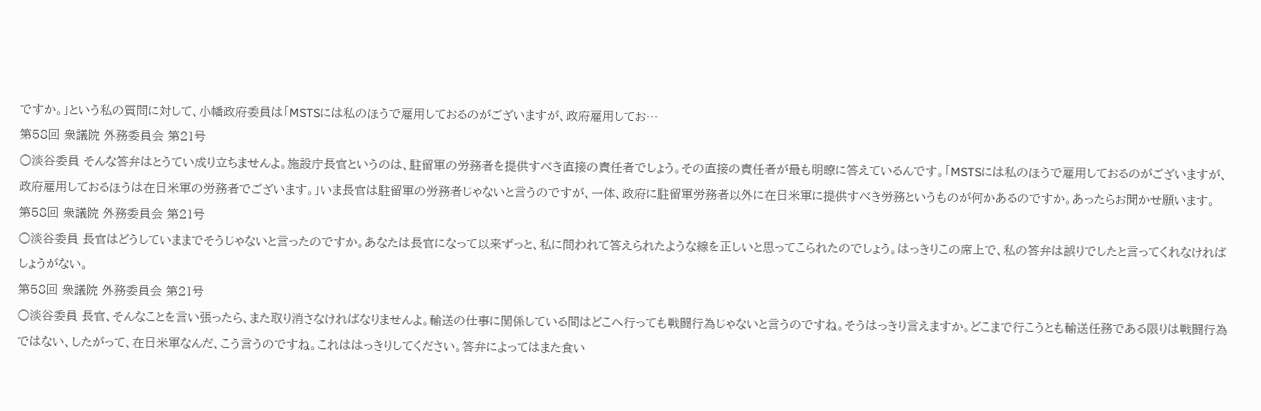ですか。」という私の質問に対して、小幡政府委員は「MSTSには私のほうで雇用しておるのがございますが、政府雇用してお…
第58回 衆議院 外務委員会 第21号
○淡谷委員 そんな答弁はとうてい成り立ちませんよ。施設庁長官というのは、駐留軍の労務者を提供すべき直接の責任者でしょう。その直接の責任者が最も明瞭に答えているんです。「MSTSには私のほうで雇用しておるのがございますが、政府雇用しておるほうは在日米軍の労務者でございます。」いま長官は駐留軍の労務者じゃないと言うのですが、一体、政府に駐留軍労務者以外に在日米軍に提供すべき労務というものが何かあるのですか。あったらお聞かせ願います。
第58回 衆議院 外務委員会 第21号
○淡谷委員 長官はどうしていままでそうじゃないと言ったのですか。あなたは長官になって以来ずっと、私に問われて答えられたような線を正しいと思ってこられたのでしょう。はっきりこの席上で、私の答弁は誤りでしたと言ってくれなければしょうがない。
第58回 衆議院 外務委員会 第21号
○淡谷委員 長官、そんなことを言い張ったら、また取り消さなければなりませんよ。輸送の仕事に関係している間はどこへ行っても戦闘行為じゃないと言うのですね。そうはっきり言えますか。どこまで行こうとも輸送任務である限りは戦闘行為ではない、したがって、在日米軍なんだ、こう言うのですね。これははっきりしてください。答弁によってはまた食い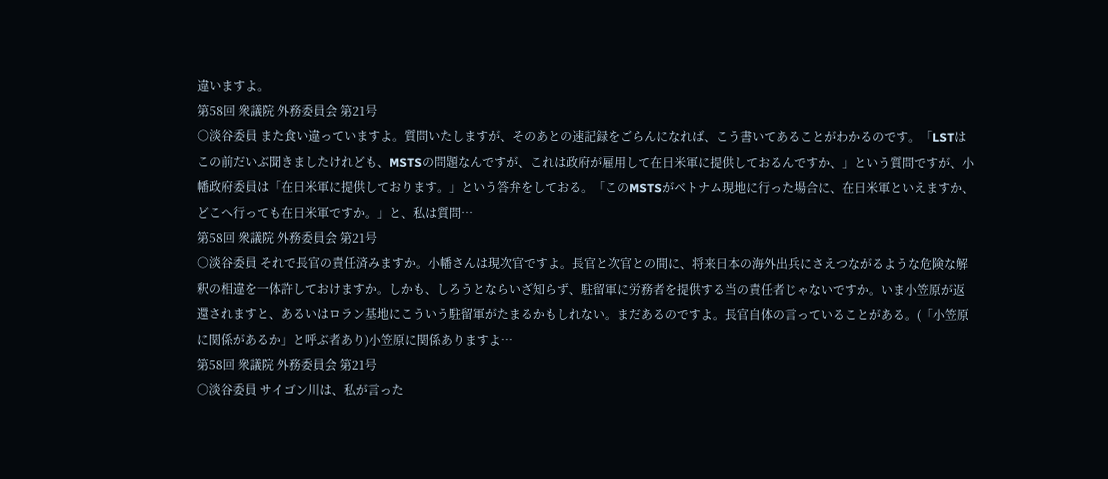違いますよ。
第58回 衆議院 外務委員会 第21号
○淡谷委員 また食い違っていますよ。質問いたしますが、そのあとの速記録をごらんになれば、こう書いてあることがわかるのです。「LSTはこの前だいぶ聞きましたけれども、MSTSの問題なんですが、これは政府が雇用して在日米軍に提供しておるんですか、」という質問ですが、小幡政府委員は「在日米軍に提供しております。」という答弁をしておる。「このMSTSがベトナム現地に行った場合に、在日米軍といえますか、どこへ行っても在日米軍ですか。」と、私は質問…
第58回 衆議院 外務委員会 第21号
○淡谷委員 それで長官の責任済みますか。小幡さんは現次官ですよ。長官と次官との間に、将来日本の海外出兵にさえつながるような危険な解釈の相違を一体許しておけますか。しかも、しろうとならいざ知らず、駐留軍に労務者を提供する当の責任者じゃないですか。いま小笠原が返還されますと、あるいはロラン基地にこういう駐留軍がたまるかもしれない。まだあるのですよ。長官自体の言っていることがある。(「小笠原に関係があるか」と呼ぶ者あり)小笠原に関係ありますよ…
第58回 衆議院 外務委員会 第21号
○淡谷委員 サイゴン川は、私が言った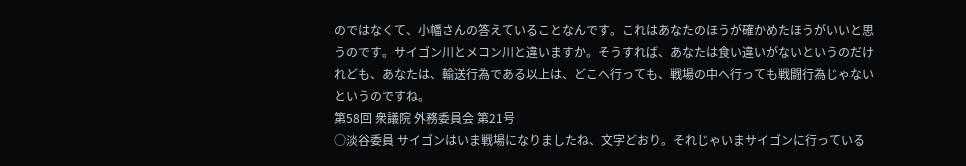のではなくて、小幡さんの答えていることなんです。これはあなたのほうが確かめたほうがいいと思うのです。サイゴン川とメコン川と違いますか。そうすれば、あなたは食い違いがないというのだけれども、あなたは、輸送行為である以上は、どこへ行っても、戦場の中へ行っても戦闘行為じゃないというのですね。
第58回 衆議院 外務委員会 第21号
○淡谷委員 サイゴンはいま戦場になりましたね、文字どおり。それじゃいまサイゴンに行っている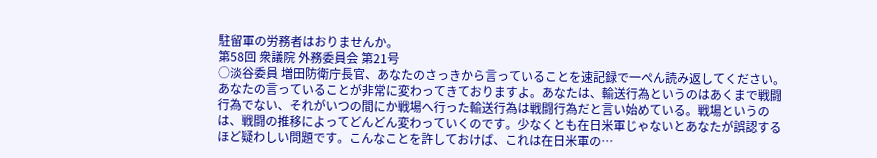駐留軍の労務者はおりませんか。
第58回 衆議院 外務委員会 第21号
○淡谷委員 増田防衛庁長官、あなたのさっきから言っていることを速記録で一ぺん読み返してください。あなたの言っていることが非常に変わってきておりますよ。あなたは、輸送行為というのはあくまで戦闘行為でない、それがいつの間にか戦場へ行った輸送行為は戦闘行為だと言い始めている。戦場というのは、戦闘の推移によってどんどん変わっていくのです。少なくとも在日米軍じゃないとあなたが誤認するほど疑わしい問題です。こんなことを許しておけば、これは在日米軍の…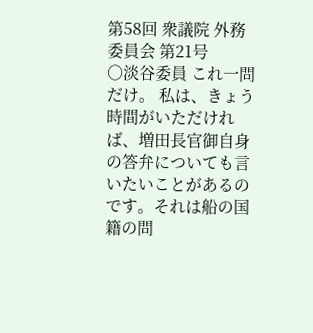第58回 衆議院 外務委員会 第21号
○淡谷委員 これ一問だけ。 私は、きょう時間がいただければ、増田長官御自身の答弁についても言いたいことがあるのです。それは船の国籍の問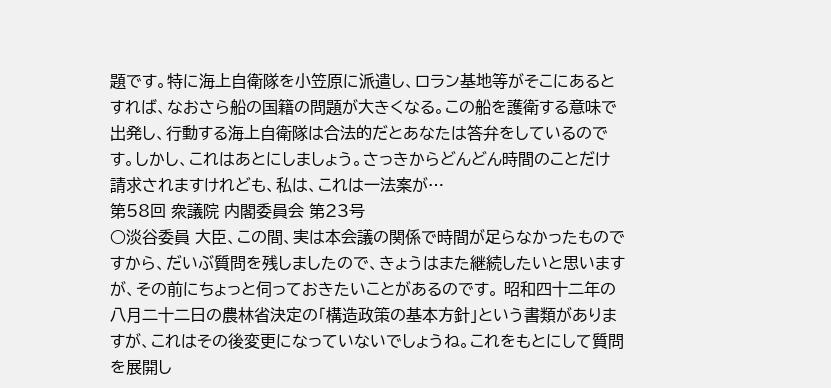題です。特に海上自衛隊を小笠原に派遣し、ロラン基地等がそこにあるとすれば、なおさら船の国籍の問題が大きくなる。この船を護衛する意味で出発し、行動する海上自衛隊は合法的だとあなたは答弁をしているのです。しかし、これはあとにしましょう。さっきからどんどん時間のことだけ請求されますけれども、私は、これは一法案が…
第58回 衆議院 内閣委員会 第23号
○淡谷委員 大臣、この間、実は本会議の関係で時間が足らなかったものですから、だいぶ質問を残しましたので、きょうはまた継続したいと思いますが、その前にちょっと伺っておきたいことがあるのです。 昭和四十二年の八月二十二日の農林省決定の「構造政策の基本方針」という書類がありますが、これはその後変更になっていないでしょうね。これをもとにして質問を展開し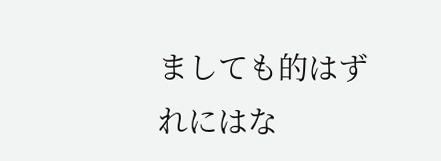ましても的はずれにはな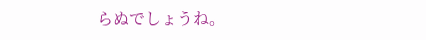らぬでしょうね。